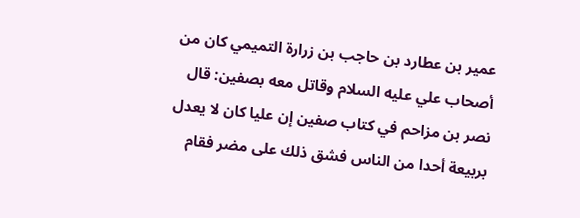عمير بن عطارد بن حاجب بن زرارة التميمي كان من أصحاب علي عليه السلام وقاتل معه بصفين: قال نصر بن مزاحم في كتاب صفين إن عليا كان لا يعدل بربيعة أحدا من الناس فشق ذلك على مضر فقام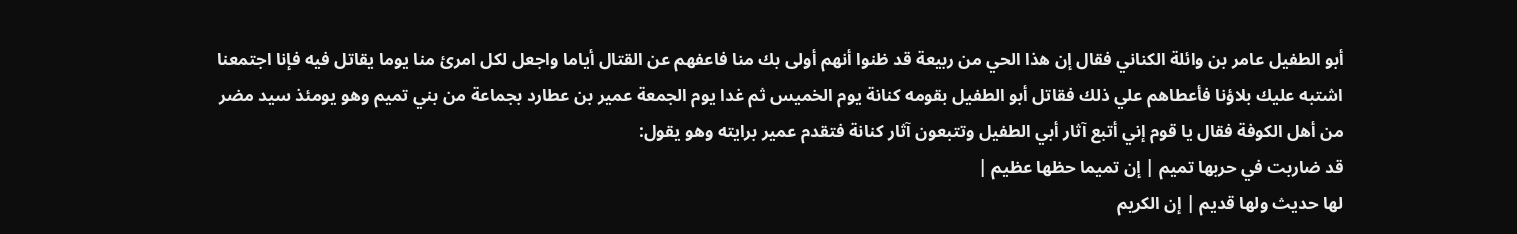أبو الطفيل عامر بن وائلة الكناني فقال إن هذا الحي من ربيعة قد ظنوا أنهم أولى بك منا فاعفهم عن القتال أياما واجعل لكل امرئ منا يوما يقاتل فيه فإنا اجتمعنا اشتبه عليك بلاؤنا فأعطاهم علي ذلك فقاتل أبو الطفيل بقومه كنانة يوم الخميس ثم غدا يوم الجمعة عمير بن عطارد بجماعة من بني تميم وهو يومئذ سيد مضر من أهل الكوفة فقال يا قوم إني أتبع آثار أبي الطفيل وتتبعون آثار كنانة فتقدم عمير برايته وهو يقول:
قد ضاربت في حربها تميم | إن تميما حظها عظيم |
لها حديث ولها قديم | إن الكريم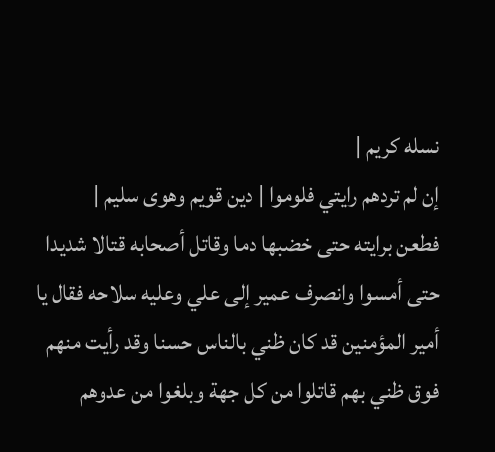نسله كريم |
إن لم تردهم رايتي فلوموا | دين قويم وهوى سليم |
فطعن برايته حتى خضبها دما وقاتل أصحابه قتالا شديدا حتى أمسوا وانصرف عمير إلى علي وعليه سلاحه فقال يا أمير المؤمنين قد كان ظني بالناس حسنا وقد رأيت منهم فوق ظني بهم قاتلوا من كل جهة وبلغوا من عدوهم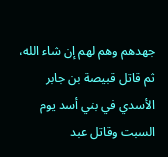جهدهم وهم لهم إن شاء الله، ثم قاتل قبيصة بن جابر الأسدي في بني أسد يوم السبت وقاتل عبد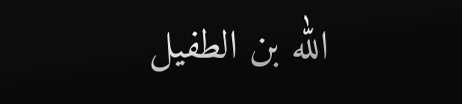الله بن الطفيل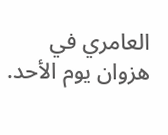العامري في هزوان يوم الأحد.